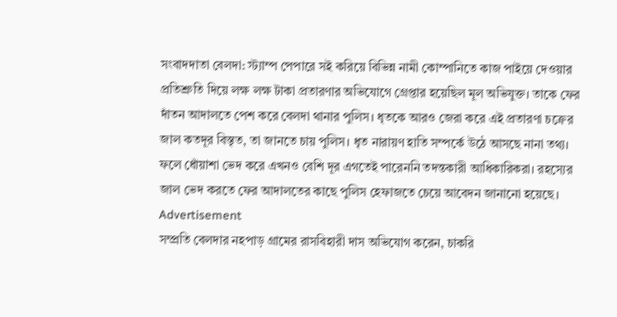সংবাদদাতা বেলদা: স্ট্যাম্প পেপারে সই করিয়ে বিভিন্ন নামী কোম্পানিতে কাজ পাইয়ে দেওয়ার প্রতিশ্রুতি দিয়ে লক্ষ লক্ষ টাকা প্রতারণার অভিযোগে গ্রেপ্তার হয়েছিল মূল অভিযুক্ত। তাকে ফের দাঁতন আদালতে পেশ করে বেলদা থানার পুলিস। ধৃতকে আরও জেরা করে এই প্রতারণা চক্রের জাল কতদূর বিস্তৃত, তা জানতে চায় পুলিস। ধৃত নারায়ণ হাতি সম্পর্কে উঠে আসছে নানা তথ্য। ফলে ধোঁয়াশা ভেদ করে এখনও বেশি দূর এগতেই পারেননি তদন্তকারী আধিকারিকরা। রহস্যের জাল ভেদ করতে ফের আদালতের কাছে পুলিস হেফাজতে চেয়ে আবেদন জানানো হয়েছে।
Advertisement
সম্প্রতি বেলদার নহপাড় গ্রামের রাসবিহারী দাস অভিযোগ করেন, চাকরি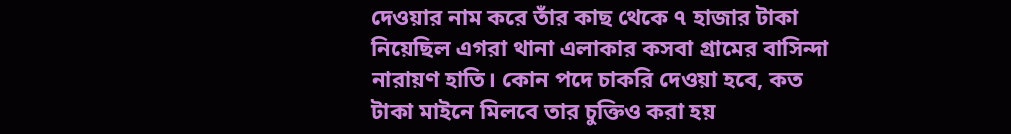দেওয়ার নাম করে তাঁর কাছ থেকে ৭ হাজার টাকা নিয়েছিল এগরা থানা এলাকার কসবা গ্রামের বাসিন্দা নারায়ণ হাতি। কোন পদে চাকরি দেওয়া হবে, কত টাকা মাইনে মিলবে তার চুক্তিও করা হয়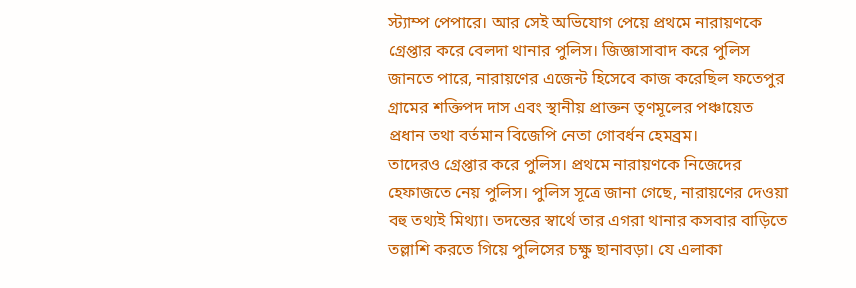স্ট্যাম্প পেপারে। আর সেই অভিযোগ পেয়ে প্রথমে নারায়ণকে গ্রেপ্তার করে বেলদা থানার পুলিস। জিজ্ঞাসাবাদ করে পুলিস জানতে পারে, নারায়ণের এজেন্ট হিসেবে কাজ করেছিল ফতেপুর গ্রামের শক্তিপদ দাস এবং স্থানীয় প্রাক্তন তৃণমূলের পঞ্চায়েত প্রধান তথা বর্তমান বিজেপি নেতা গোবর্ধন হেমব্রম।
তাদেরও গ্রেপ্তার করে পুলিস। প্রথমে নারায়ণকে নিজেদের হেফাজতে নেয় পুলিস। পুলিস সূত্রে জানা গেছে, নারায়ণের দেওয়া বহু তথ্যই মিথ্যা। তদন্তের স্বার্থে তার এগরা থানার কসবার বাড়িতে তল্লাশি করতে গিয়ে পুলিসের চক্ষু ছানাবড়া। যে এলাকা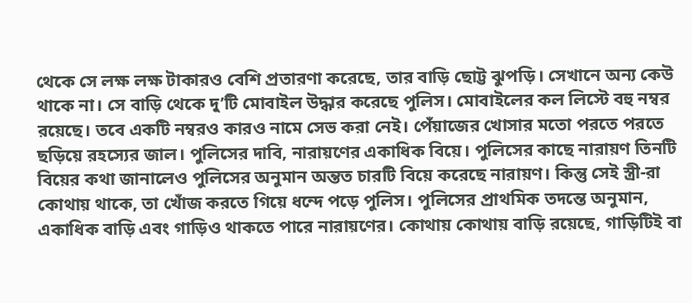থেকে সে লক্ষ লক্ষ টাকারও বেশি প্রতারণা করেছে, তার বাড়ি ছোট্ট ঝুপড়ি। সেখানে অন্য কেউ থাকে না। সে বাড়ি থেকে দু’টি মোবাইল উদ্ধার করেছে পুলিস। মোবাইলের কল লিস্টে বহু নম্বর রয়েছে। তবে একটি নম্বরও কারও নামে সেভ করা নেই। পেঁয়াজের খোসার মতো পরতে পরতে ছড়িয়ে রহস্যের জাল। পুলিসের দাবি, নারায়ণের একাধিক বিয়ে। পুলিসের কাছে নারায়ণ তিনটি বিয়ের কথা জানালেও পুলিসের অনুমান অন্তত চারটি বিয়ে করেছে নারায়ণ। কিন্তু সেই স্ত্রী-রা কোথায় থাকে, তা খোঁজ করতে গিয়ে ধন্দে পড়ে পুলিস। পুলিসের প্রাথমিক তদন্তে অনুমান, একাধিক বাড়ি এবং গাড়িও থাকতে পারে নারায়ণের। কোথায় কোথায় বাড়ি রয়েছে, গাড়িটিই বা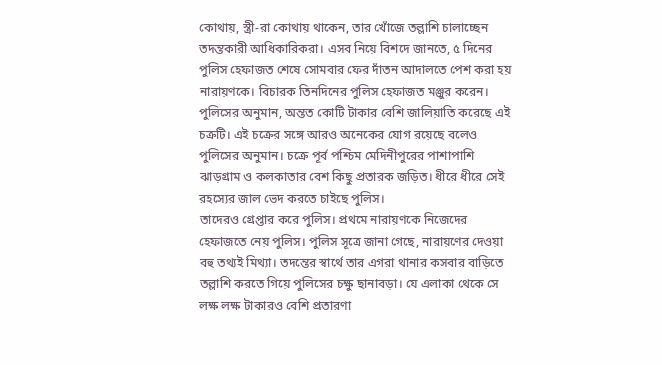কোথায়, স্ত্রী-রা কোথায় থাকেন, তার খোঁজে তল্লাশি চালাচ্ছেন তদন্তকারী আধিকারিকরা। এসব নিয়ে বিশদে জানতে, ৫ দিনের পুলিস হেফাজত শেষে সোমবার ফের দাঁতন আদালতে পেশ করা হয় নারায়ণকে। বিচারক তিনদিনের পুলিস হেফাজত মঞ্জুর করেন।
পুলিসের অনুমান, অন্তত কোটি টাকার বেশি জালিয়াতি করেছে এই চক্রটি। এই চক্রের সঙ্গে আরও অনেকের যোগ রয়েছে বলেও পুলিসের অনুমান। চক্রে পূর্ব পশ্চিম মেদিনীপুরের পাশাপাশি ঝাড়গ্রাম ও কলকাতার বেশ কিছু প্রতারক জড়িত। ধীরে ধীরে সেই রহস্যের জাল ভেদ করতে চাইছে পুলিস।
তাদেরও গ্রেপ্তার করে পুলিস। প্রথমে নারায়ণকে নিজেদের হেফাজতে নেয় পুলিস। পুলিস সূত্রে জানা গেছে, নারায়ণের দেওয়া বহু তথ্যই মিথ্যা। তদন্তের স্বার্থে তার এগরা থানার কসবার বাড়িতে তল্লাশি করতে গিয়ে পুলিসের চক্ষু ছানাবড়া। যে এলাকা থেকে সে লক্ষ লক্ষ টাকারও বেশি প্রতারণা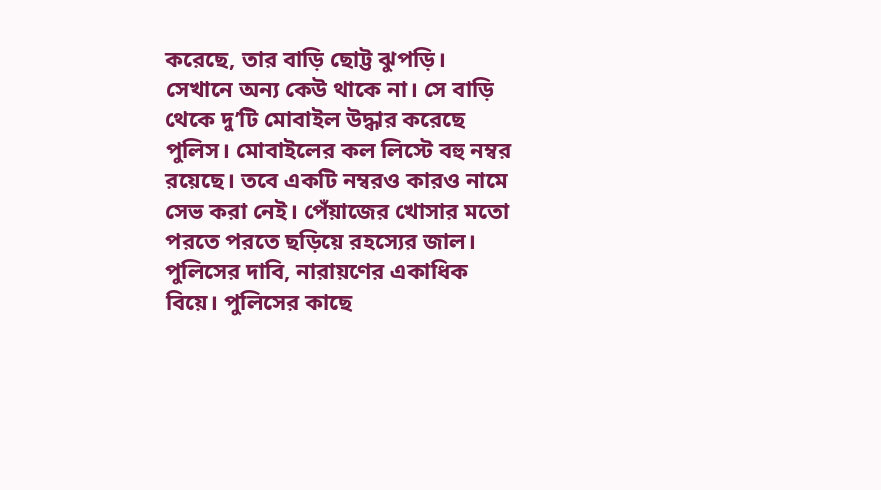করেছে, তার বাড়ি ছোট্ট ঝুপড়ি। সেখানে অন্য কেউ থাকে না। সে বাড়ি থেকে দু’টি মোবাইল উদ্ধার করেছে পুলিস। মোবাইলের কল লিস্টে বহু নম্বর রয়েছে। তবে একটি নম্বরও কারও নামে সেভ করা নেই। পেঁয়াজের খোসার মতো পরতে পরতে ছড়িয়ে রহস্যের জাল। পুলিসের দাবি, নারায়ণের একাধিক বিয়ে। পুলিসের কাছে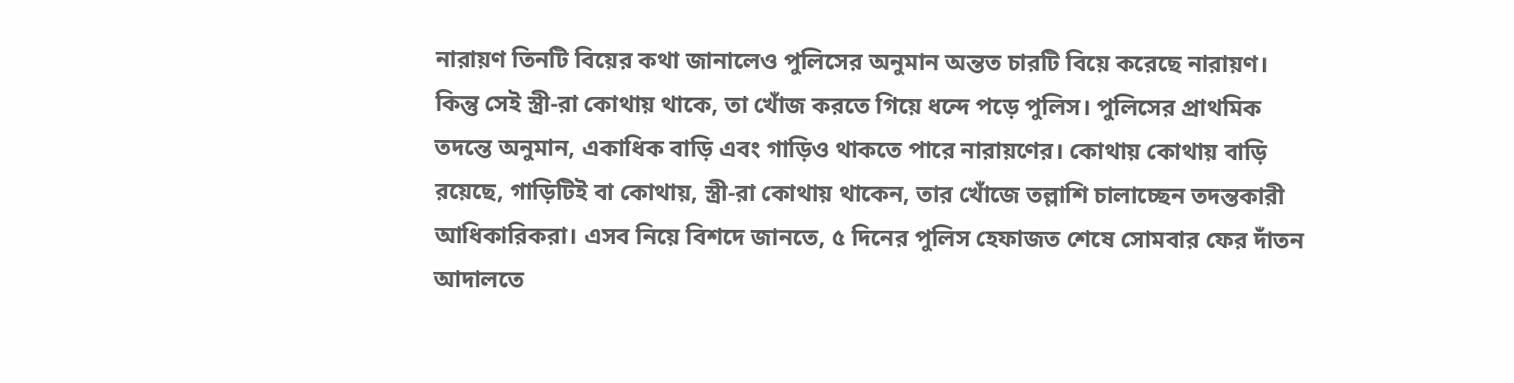নারায়ণ তিনটি বিয়ের কথা জানালেও পুলিসের অনুমান অন্তত চারটি বিয়ে করেছে নারায়ণ। কিন্তু সেই স্ত্রী-রা কোথায় থাকে, তা খোঁজ করতে গিয়ে ধন্দে পড়ে পুলিস। পুলিসের প্রাথমিক তদন্তে অনুমান, একাধিক বাড়ি এবং গাড়িও থাকতে পারে নারায়ণের। কোথায় কোথায় বাড়ি রয়েছে, গাড়িটিই বা কোথায়, স্ত্রী-রা কোথায় থাকেন, তার খোঁজে তল্লাশি চালাচ্ছেন তদন্তকারী আধিকারিকরা। এসব নিয়ে বিশদে জানতে, ৫ দিনের পুলিস হেফাজত শেষে সোমবার ফের দাঁতন আদালতে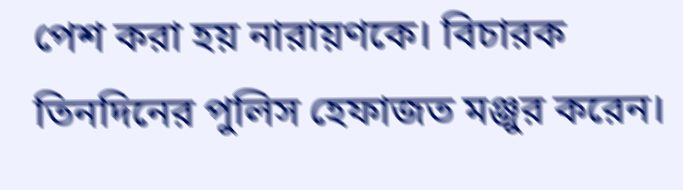পেশ করা হয় নারায়ণকে। বিচারক তিনদিনের পুলিস হেফাজত মঞ্জুর করেন।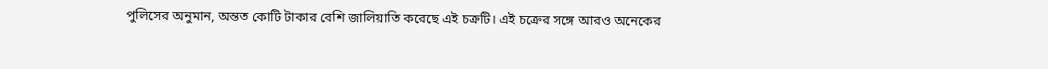পুলিসের অনুমান, অন্তত কোটি টাকার বেশি জালিয়াতি করেছে এই চক্রটি। এই চক্রের সঙ্গে আরও অনেকের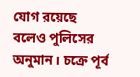যোগ রয়েছে বলেও পুলিসের অনুমান। চক্রে পূর্ব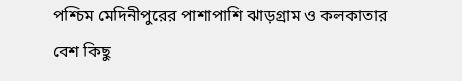পশ্চিম মেদিনীপুরের পাশাপাশি ঝাড়গ্রাম ও কলকাতার বেশ কিছু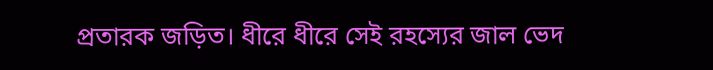প্রতারক জড়িত। ধীরে ধীরে সেই রহস্যের জাল ভেদ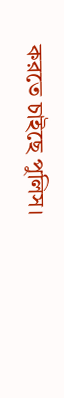করতে চাইছে পুলিস।